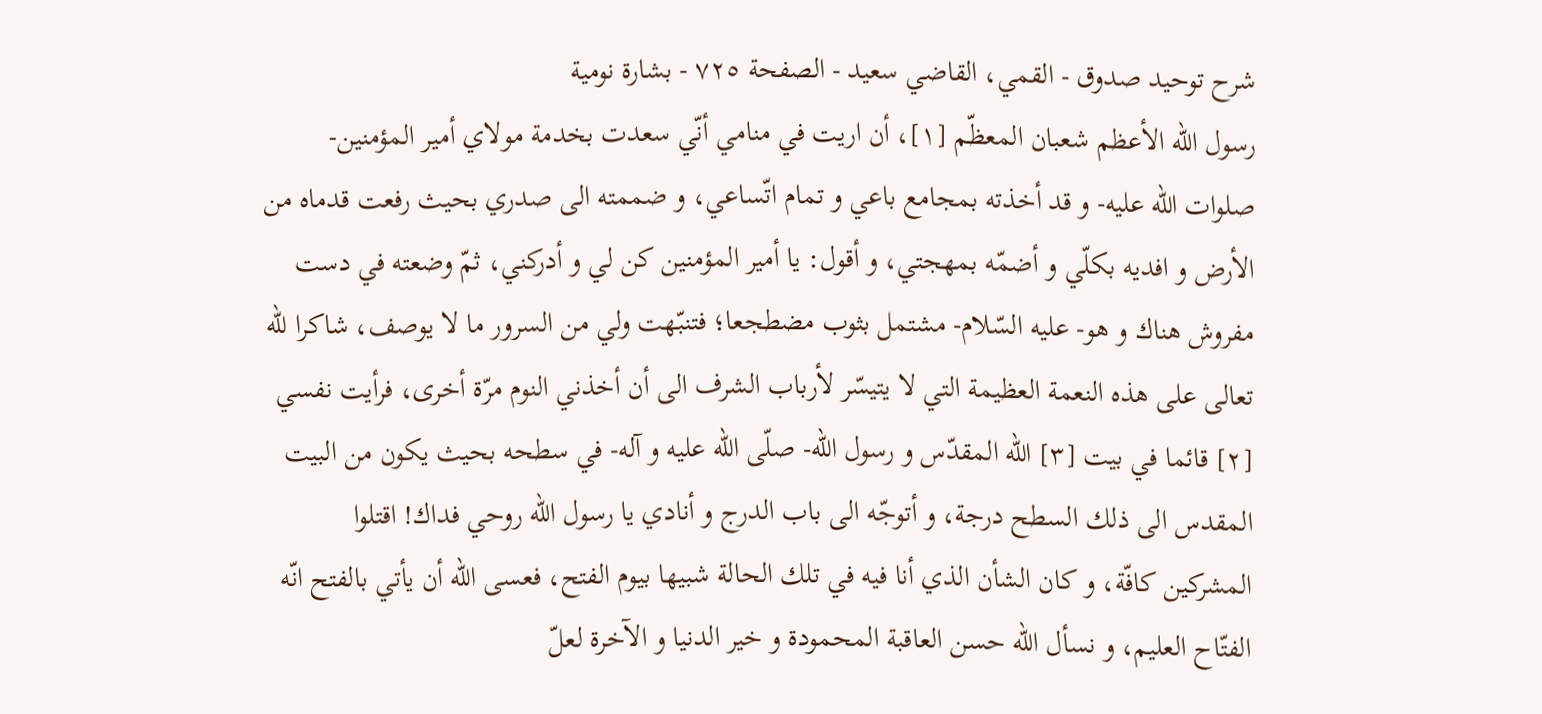شرح توحید صدوق - القمي، القاضي سعيد - الصفحة ٧٢٥ - بشارة نومية
رسول اللّه الأعظم شعبان المعظّم [١]، أن اريت في منامي أنّي سعدت بخدمة مولاي أمير المؤمنين- صلوات اللّه عليه- و قد أخذته بمجامع باعي و تمام اتّساعي، و ضممته الى صدري بحيث رفعت قدماه من الأرض و افديه بكلّي و أضمّه بمهجتي، و أقول: يا أمير المؤمنين كن لي و أدركني، ثمّ وضعته في دست مفروش هناك و هو- عليه السّلام- مشتمل بثوب مضطجعا؛ فتنبّهت ولي من السرور ما لا يوصف، شاكرا للّه تعالى على هذه النعمة العظيمة التي لا يتيسّر لأرباب الشرف الى أن أخذني النوم مرّة أخرى، فرأيت نفسي [٢] قائما في بيت [٣] اللّه المقدّس و رسول اللّه- صلّى اللّه عليه و آله- في سطحه بحيث يكون من البيت المقدس الى ذلك السطح درجة، و أتوجّه الى باب الدرج و أنادي يا رسول اللّه روحي فداك! اقتلوا المشركين كافّة، و كان الشأن الذي أنا فيه في تلك الحالة شبيها بيوم الفتح، فعسى اللّه أن يأتي بالفتح انّه الفتّاح العليم، و نسأل اللّه حسن العاقبة المحمودة و خير الدنيا و الآخرة لعلّ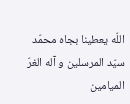اللّه يعطينا بجاه محمّد سيّد المرسلين و آله الغرّ الميامين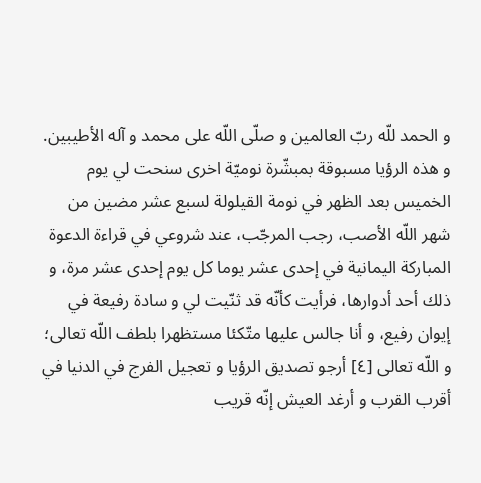و الحمد للّه ربّ العالمين و صلّى اللّه على محمد و آله الأطيبين.
و هذه الرؤيا مسبوقة بمبشّرة نوميّة اخرى سنحت لي يوم الخميس بعد الظهر في نومة القيلولة لسبع عشر مضين من شهر اللّه الأصب، رجب المرجّب، عند شروعي في قراءة الدعوة المباركة اليمانية في إحدى عشر يوما كل يوم إحدى عشر مرة، و ذلك أحد أدوارها، فرأيت كأنّه قد ثنّيت لي و سادة رفيعة في إيوان رفيع، و أنا جالس عليها متّكئا مستظهرا بلطف اللّه تعالى؛ و اللّه تعالى [٤] أرجو تصديق الرؤيا و تعجيل الفرج في الدنيا في أقرب القرب و أرغد العيش إنّه قريب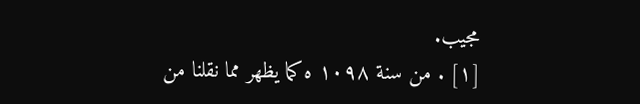مجيب.
[١] . من سنة ١٠٩٨ ه كما يظهر مما نقلنا من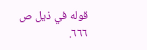قوله في ذيل ص ٦٦٦.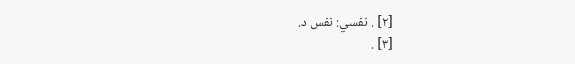[٢] . نفسي: نفس د.
[٣] .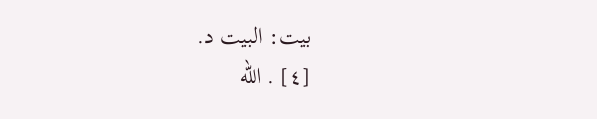بيت: البيت د.
[٤] . اللّه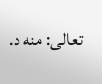تعالى: منه د.